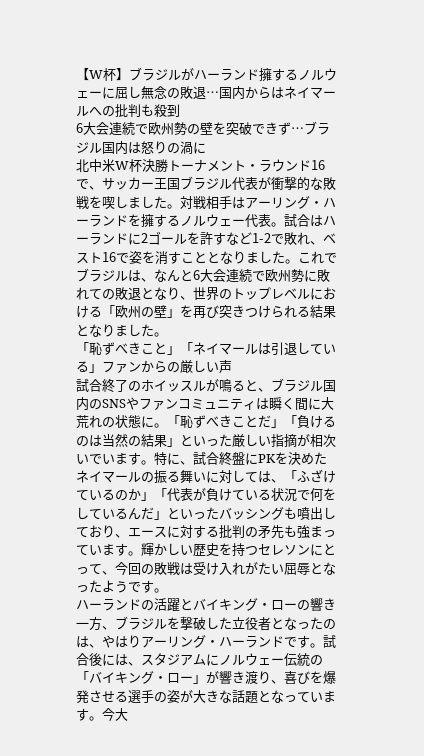【W杯】ブラジルがハーランド擁するノルウェーに屈し無念の敗退…国内からはネイマールへの批判も殺到
6大会連続で欧州勢の壁を突破できず…ブラジル国内は怒りの渦に
北中米W杯決勝トーナメント・ラウンド16で、サッカー王国ブラジル代表が衝撃的な敗戦を喫しました。対戦相手はアーリング・ハーランドを擁するノルウェー代表。試合はハーランドに2ゴールを許すなど1-2で敗れ、ベスト16で姿を消すこととなりました。これでブラジルは、なんと6大会連続で欧州勢に敗れての敗退となり、世界のトップレベルにおける「欧州の壁」を再び突きつけられる結果となりました。
「恥ずべきこと」「ネイマールは引退している」ファンからの厳しい声
試合終了のホイッスルが鳴ると、ブラジル国内のSNSやファンコミュニティは瞬く間に大荒れの状態に。「恥ずべきことだ」「負けるのは当然の結果」といった厳しい指摘が相次いでいます。特に、試合終盤にPKを決めたネイマールの振る舞いに対しては、「ふざけているのか」「代表が負けている状況で何をしているんだ」といったバッシングも噴出しており、エースに対する批判の矛先も強まっています。輝かしい歴史を持つセレソンにとって、今回の敗戦は受け入れがたい屈辱となったようです。
ハーランドの活躍とバイキング・ローの響き
一方、ブラジルを撃破した立役者となったのは、やはりアーリング・ハーランドです。試合後には、スタジアムにノルウェー伝統の「バイキング・ロー」が響き渡り、喜びを爆発させる選手の姿が大きな話題となっています。今大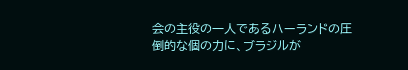会の主役の一人であるハーランドの圧倒的な個の力に、ブラジルが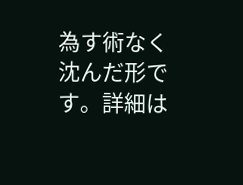為す術なく沈んだ形です。詳細は